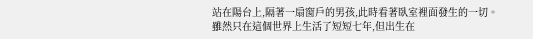站在陽台上,隔著一扇窗戶的男孩,此時看著臥室裡面發生的一切。
雖然只在這個世界上生活了短短七年,但出生在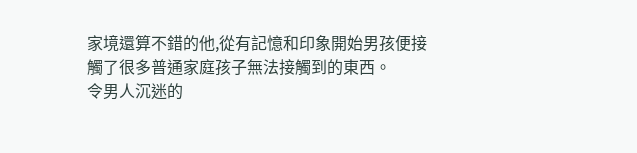家境還算不錯的他,從有記憶和印象開始男孩便接觸了很多普通家庭孩子無法接觸到的東西。
令男人沉迷的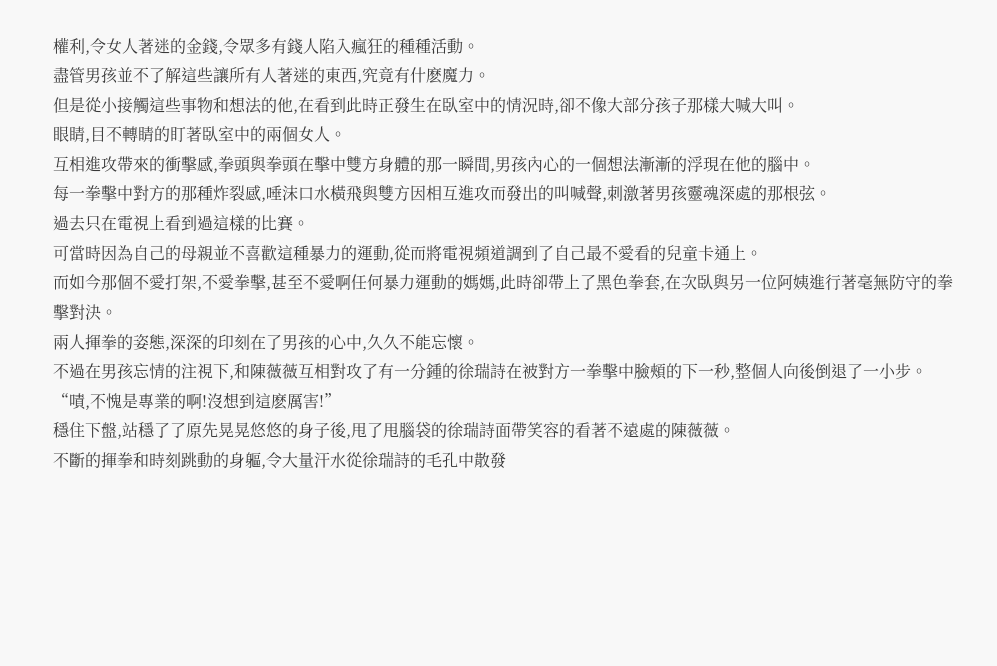權利,令女人著迷的金錢,令眾多有錢人陷入瘋狂的種種活動。
盡管男孩並不了解這些讓所有人著迷的東西,究竟有什麽魔力。
但是從小接觸這些事物和想法的他,在看到此時正發生在臥室中的情況時,卻不像大部分孩子那樣大喊大叫。
眼睛,目不轉睛的盯著臥室中的兩個女人。
互相進攻帶來的衝擊感,拳頭與拳頭在擊中雙方身體的那一瞬間,男孩內心的一個想法漸漸的浮現在他的腦中。
每一拳擊中對方的那種炸裂感,唾沫口水橫飛與雙方因相互進攻而發出的叫喊聲,刺激著男孩靈魂深處的那根弦。
過去只在電視上看到過這樣的比賽。
可當時因為自己的母親並不喜歡這種暴力的運動,從而將電視頻道調到了自己最不愛看的兒童卡通上。
而如今那個不愛打架,不愛拳擊,甚至不愛啊任何暴力運動的媽媽,此時卻帶上了黑色拳套,在次臥與另一位阿姨進行著毫無防守的拳擊對決。
兩人揮拳的姿態,深深的印刻在了男孩的心中,久久不能忘懷。
不過在男孩忘情的注視下,和陳薇薇互相對攻了有一分鍾的徐瑞詩在被對方一拳擊中臉頰的下一秒,整個人向後倒退了一小步。
“嘖,不愧是專業的啊!沒想到這麽厲害!”
穩住下盤,站穩了了原先晃晃悠悠的身子後,甩了甩腦袋的徐瑞詩面帶笑容的看著不遠處的陳薇薇。
不斷的揮拳和時刻跳動的身軀,令大量汗水從徐瑞詩的毛孔中散發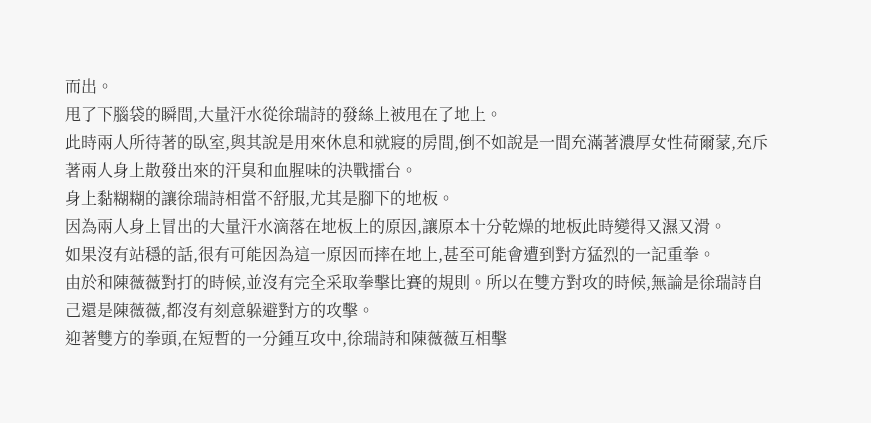而出。
甩了下腦袋的瞬間,大量汗水從徐瑞詩的發絲上被甩在了地上。
此時兩人所待著的臥室,與其說是用來休息和就寢的房間,倒不如說是一間充滿著濃厚女性荷爾蒙,充斥著兩人身上散發出來的汗臭和血腥味的決戰擂台。
身上黏糊糊的讓徐瑞詩相當不舒服,尤其是腳下的地板。
因為兩人身上冒出的大量汗水滴落在地板上的原因,讓原本十分乾燥的地板此時變得又濕又滑。
如果沒有站穩的話,很有可能因為這一原因而摔在地上,甚至可能會遭到對方猛烈的一記重拳。
由於和陳薇薇對打的時候,並沒有完全采取拳擊比賽的規則。所以在雙方對攻的時候,無論是徐瑞詩自己還是陳薇薇,都沒有刻意躲避對方的攻擊。
迎著雙方的拳頭,在短暫的一分鍾互攻中,徐瑞詩和陳薇薇互相擊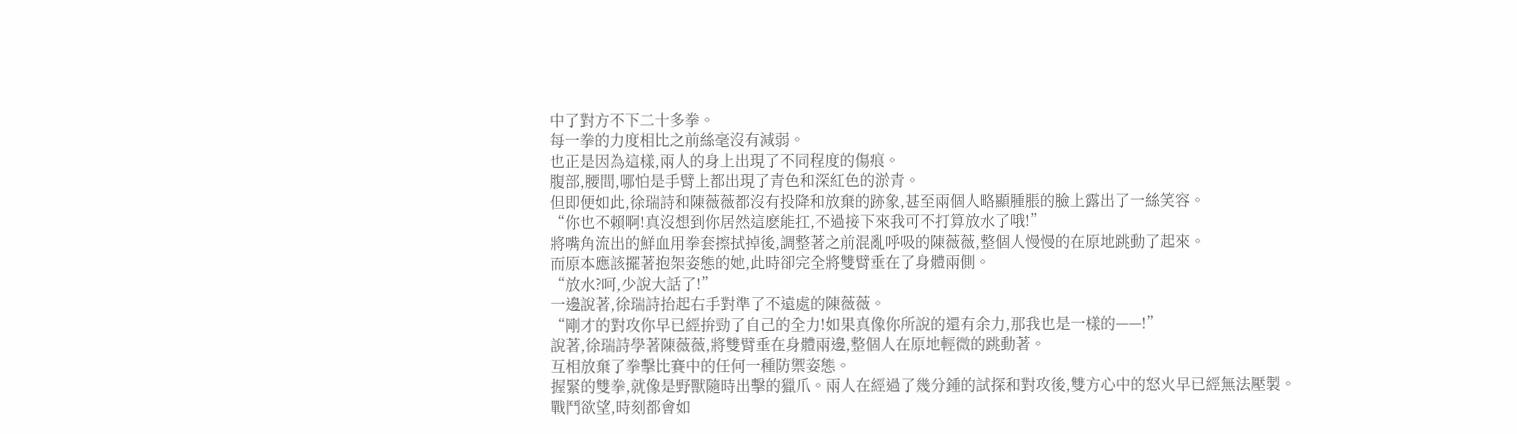中了對方不下二十多拳。
每一拳的力度相比之前絲毫沒有減弱。
也正是因為這樣,兩人的身上出現了不同程度的傷痕。
腹部,腰間,哪怕是手臂上都出現了青色和深紅色的淤青。
但即便如此,徐瑞詩和陳薇薇都沒有投降和放棄的跡象,甚至兩個人略顯腫脹的臉上露出了一絲笑容。
“你也不賴啊!真沒想到你居然這麽能扛,不過接下來我可不打算放水了哦!”
將嘴角流出的鮮血用拳套擦拭掉後,調整著之前混亂呼吸的陳薇薇,整個人慢慢的在原地跳動了起來。
而原本應該擺著抱架姿態的她,此時卻完全將雙臂垂在了身體兩側。
“放水?呵,少說大話了!”
一邊說著,徐瑞詩抬起右手對準了不遠處的陳薇薇。
“剛才的對攻你早已經拚勁了自己的全力!如果真像你所說的還有余力,那我也是一樣的——!”
說著,徐瑞詩學著陳薇薇,將雙臂垂在身體兩邊,整個人在原地輕微的跳動著。
互相放棄了拳擊比賽中的任何一種防禦姿態。
握緊的雙拳,就像是野獸隨時出擊的獵爪。兩人在經過了幾分鍾的試探和對攻後,雙方心中的怒火早已經無法壓製。
戰鬥欲望,時刻都會如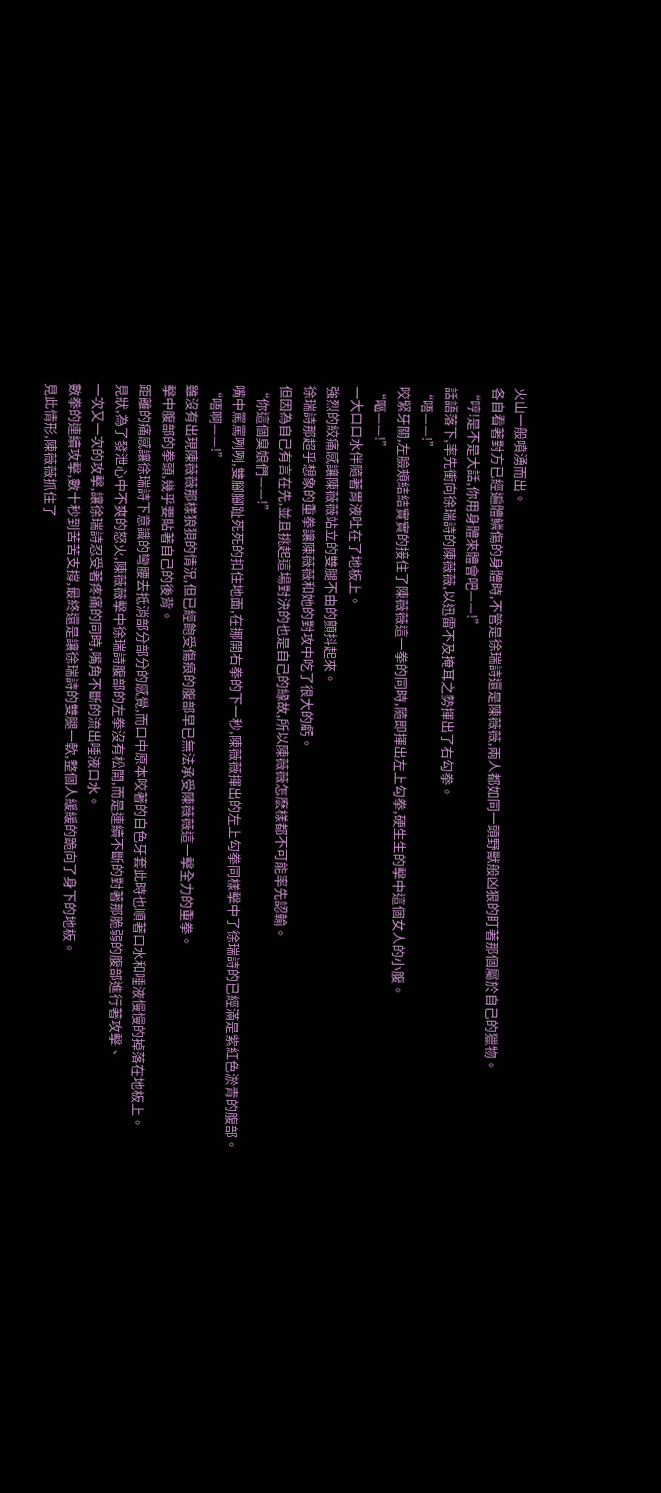火山一般噴湧而出。
各自看著對方已經遍體鱗傷的身體時,不管是徐瑞詩還是陳薇薇,兩人都如同一頭野獸般凶狠的盯著那個屬於自己的獵物。
“哼!是不是大話,你用身體來體會吧——!”
話語落下,率先衝向徐瑞詩的陳薇薇,以迅雷不及掩耳之勢揮出了右勾拳。
“唔——!”
咬緊牙關,左臉頰結結實實的接住了陳薇薇這一拳的同時,隨即揮出左上勾拳,硬生生的擊中這個女人的小腹。
“嘔——!”
一大口口水伴隨著胃液吐在了地板上。
強烈的絞痛感讓陳薇薇站立的雙腿不由的顫抖起來。
徐瑞詩那超乎想象的重拳讓陳薇薇和她的對攻中吃了很大的虧。
但因為自己有言在先,並且挑起這場對決的也是自己的緣故,所以陳薇薇怎麽樣都不可能率先認輸。
“你這個臭娘們——!”
嘴中罵罵咧咧,雙腳腳趾死死的扣住地面,在挪開右拳的下一秒,陳薇薇揮出的左上勾拳同樣擊中了徐瑞詩的已經滿是紫紅色淤青的腹部。
“唔啊——!”
雖沒有出現陳薇薇那樣狼狽的情況,但已經飽受傷痕的腹部早已無法承受陳薇薇這一擊全力的重拳。
擊中腹部的拳頭,幾乎要貼著自己的後背。
距離的痛感讓徐瑞詩下意識的彎腰去抵消部分部分的感覺,而口中原本咬著的白色牙套此時也順著口水和唾液慢慢的掉落在地板上。
見狀,為了發泄心中不爽的怒火,陳薇薇擊中徐瑞詩腹部的左拳沒有松開,而是連續不斷的對著那脆弱的腹部進行著攻擊、
一次又一次的攻擊,讓徐瑞詩忍受著疼痛的同時,嘴角不斷的流出唾液口水。
數拳的連續攻擊,數十秒到苦苦支撐,最終還是讓徐瑞詩的雙腿一軟,整個人緩緩的跪向了身下的地板。
見此情形,陳薇薇抓住了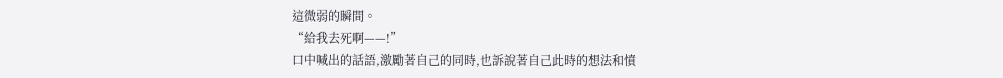這微弱的瞬間。
“給我去死啊——!”
口中喊出的話語,激勵著自己的同時,也訴說著自己此時的想法和憤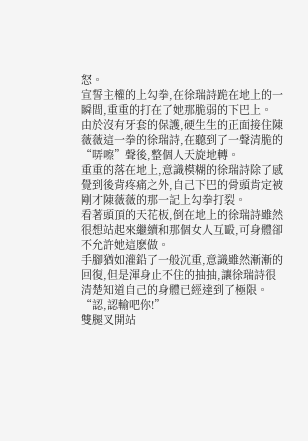怒。
宣誓主權的上勾拳,在徐瑞詩跪在地上的一瞬間,重重的打在了她那脆弱的下巴上。
由於沒有牙套的保護,硬生生的正面接住陳薇薇這一拳的徐瑞詩,在聽到了一聲清脆的“哢嚓”聲後,整個人天旋地轉。
重重的落在地上,意識模糊的徐瑞詩除了感覺到後背疼痛之外,自己下巴的骨頭肯定被剛才陳薇薇的那一記上勾拳打裂。
看著頭頂的天花板,倒在地上的徐瑞詩雖然很想站起來繼續和那個女人互毆,可身體卻不允許她這麽做。
手腳猶如灌鉛了一般沉重,意識雖然漸漸的回復,但是渾身止不住的抽抽,讓徐瑞詩很清楚知道自己的身體已經達到了極限。
“認,認輸吧你!”
雙腿叉開站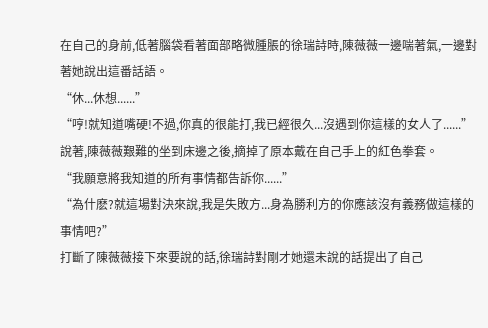在自己的身前,低著腦袋看著面部略微腫脹的徐瑞詩時,陳薇薇一邊喘著氣,一邊對著她說出這番話語。
“休...休想......”
“哼!就知道嘴硬!不過,你真的很能打,我已經很久...沒遇到你這樣的女人了......”
說著,陳薇薇艱難的坐到床邊之後,摘掉了原本戴在自己手上的紅色拳套。
“我願意將我知道的所有事情都告訴你......”
“為什麽?就這場對決來說,我是失敗方...身為勝利方的你應該沒有義務做這樣的事情吧?”
打斷了陳薇薇接下來要說的話,徐瑞詩對剛才她還未說的話提出了自己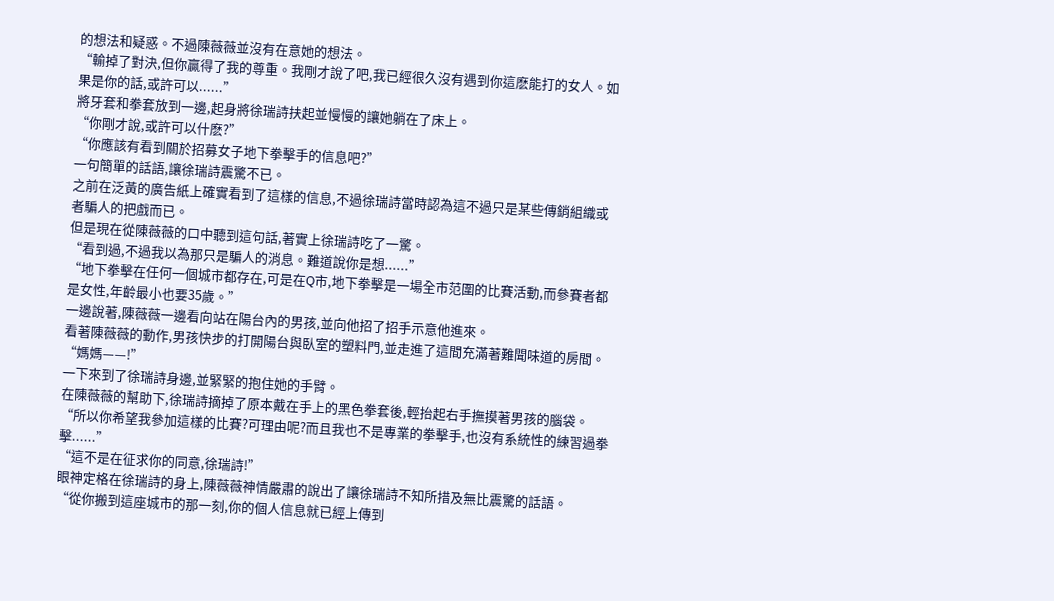的想法和疑惑。不過陳薇薇並沒有在意她的想法。
“輸掉了對決,但你贏得了我的尊重。我剛才說了吧,我已經很久沒有遇到你這麽能打的女人。如果是你的話,或許可以......”
將牙套和拳套放到一邊,起身將徐瑞詩扶起並慢慢的讓她躺在了床上。
“你剛才說,或許可以什麽?”
“你應該有看到關於招募女子地下拳擊手的信息吧?”
一句簡單的話語,讓徐瑞詩震驚不已。
之前在泛黃的廣告紙上確實看到了這樣的信息,不過徐瑞詩當時認為這不過只是某些傳銷組織或者騙人的把戲而已。
但是現在從陳薇薇的口中聽到這句話,著實上徐瑞詩吃了一驚。
“看到過,不過我以為那只是騙人的消息。難道說你是想......”
“地下拳擊在任何一個城市都存在,可是在Q市,地下拳擊是一場全市范圍的比賽活動,而參賽者都是女性,年齡最小也要35歲。”
一邊說著,陳薇薇一邊看向站在陽台內的男孩,並向他招了招手示意他進來。
看著陳薇薇的動作,男孩快步的打開陽台與臥室的塑料門,並走進了這間充滿著難聞味道的房間。
“媽媽——!”
一下來到了徐瑞詩身邊,並緊緊的抱住她的手臂。
在陳薇薇的幫助下,徐瑞詩摘掉了原本戴在手上的黑色拳套後,輕抬起右手撫摸著男孩的腦袋。
“所以你希望我參加這樣的比賽?可理由呢?而且我也不是專業的拳擊手,也沒有系統性的練習過拳擊......”
“這不是在征求你的同意,徐瑞詩!”
眼神定格在徐瑞詩的身上,陳薇薇神情嚴肅的說出了讓徐瑞詩不知所措及無比震驚的話語。
“從你搬到這座城市的那一刻,你的個人信息就已經上傳到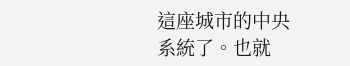這座城市的中央系統了。也就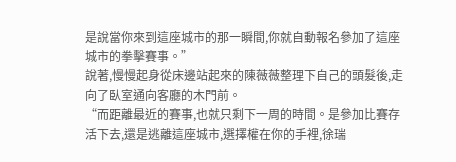是說當你來到這座城市的那一瞬間,你就自動報名參加了這座城市的拳擊賽事。”
說著,慢慢起身從床邊站起來的陳薇薇整理下自己的頭髮後,走向了臥室通向客廳的木門前。
“而距離最近的賽事,也就只剩下一周的時間。是參加比賽存活下去,還是逃離這座城市,選擇權在你的手裡,徐瑞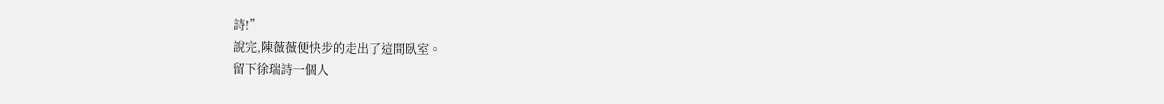詩!”
說完,陳薇薇便快步的走出了這間臥室。
留下徐瑞詩一個人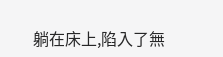躺在床上,陷入了無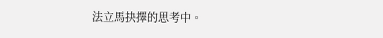法立馬抉擇的思考中。